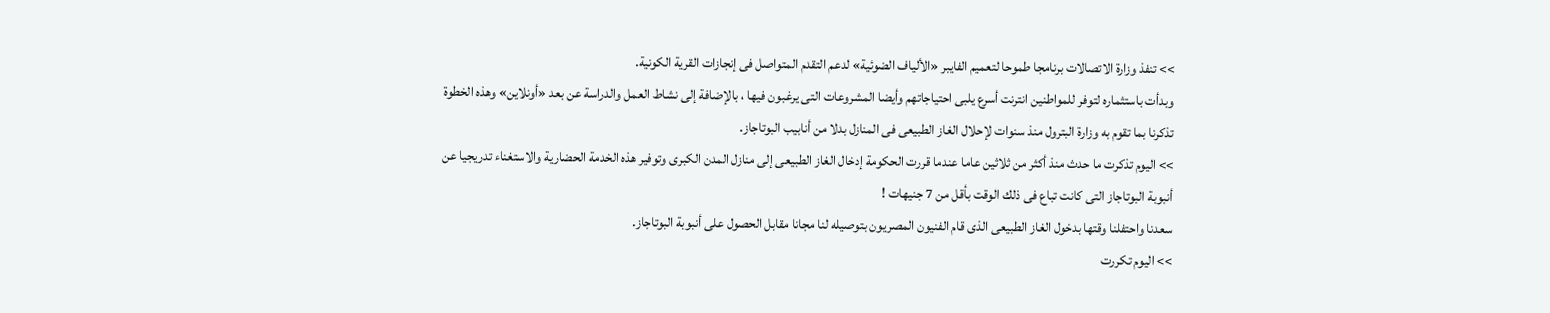>> تنفذ وزارة الاتصالات برنامجا طموحا لتعميم الفايبر «الألياف الضوئية» لدعم التقدم المتواصل فى إنجازات القرية الكونية.
وبدأت باستثماره لتوفر للمواطنين انترنت أسرع يلبى احتياجاتهم وأيضا المشروعات التى يرغبون فيها ، بالإضافة إلى نشاط العمل والدراسة عن بعد «أونلاين» وهذه الخطوة تذكرنا بما تقوم به وزارة البترول منذ سنوات لإحلال الغاز الطبيعى فى المنازل بدلا من أنابيب البوتاجاز.
>> اليوم تذكرت ما حدث منذ أكثر من ثلاثين عاما عندما قررت الحكومة إدخال الغاز الطبيعى إلى منازل المدن الكبرى وتوفير هذه الخدمة الحضارية والاستغناء تدريجيا عن أنبوبة البوتاجاز التى كانت تباع فى ذلك الوقت بأقل من 7 جنيهات !
سعدنا واحتفلنا وقتها بدخول الغاز الطبيعى الذى قام الفنيون المصريون بتوصيله لنا مجانا مقابل الحصول على أنبوبة البوتاجاز.
>> اليوم تكررت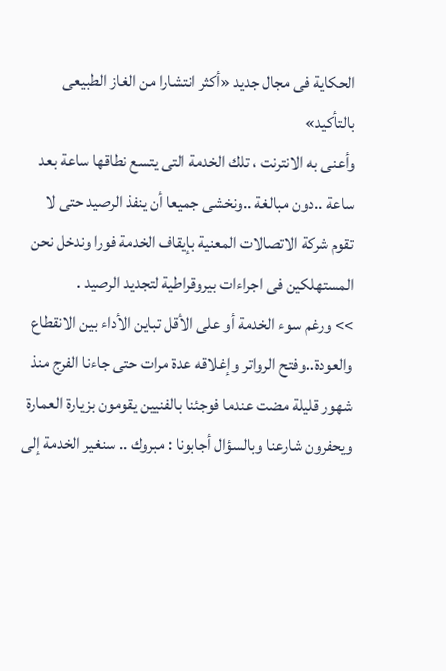الحكاية فى مجال جديد «أكثر انتشارا من الغاز الطبيعى بالتأكيد»
وأعنى به الانترنت ، تلك الخدمة التى يتسع نطاقها ساعة بعد ساعة ..دون مبالغة ..ونخشى جميعا أن ينفذ الرصيد حتى لا تقوم شركة الاتصالات المعنية بإيقاف الخدمة فورا وندخل نحن المستهلكين فى اجراءات بيروقراطية لتجديد الرصيد .
>> ورغم سوء الخدمة أو على الأقل تباين الأداء بين الانقطاع والعودة..وفتح الرواتر وإغلاقه عدة مرات حتى جاءنا الفرج منذ شهور قليلة مضت عندما فوجئنا بالفنيين يقومون بزيارة العمارة ويحفرون شارعنا وبالسؤال أجابونا : مبروك .. سنغير الخدمة إلى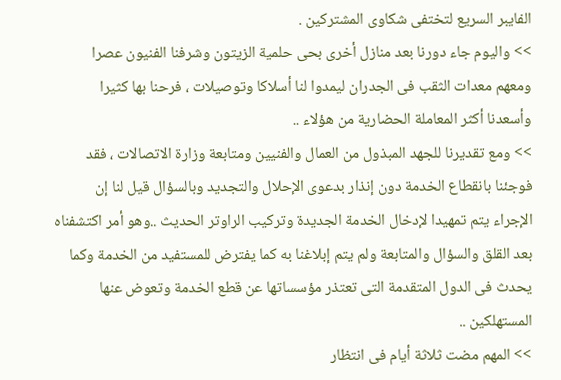الفايبر السريع لتختفى شكاوى المشتركين .
>> واليوم جاء دورنا بعد منازل أخرى بحى حلمية الزيتون وشرفنا الفنيون عصرا ومعهم معدات الثقب فى الجدران ليمدوا لنا أسلاكا وتوصيلات ، فرحنا بها كثيرا وأسعدنا أكثر المعاملة الحضارية من هؤلاء ..
>> ومع تقديرنا للجهد المبذول من العمال والفنيين ومتابعة وزارة الاتصالات ، فقد فوجئنا بانقطاع الخدمة دون إنذار بدعوى الإحلال والتجديد وبالسؤال قيل لنا إن الإجراء يتم تمهيدا لإدخال الخدمة الجديدة وتركيب الراوتر الحديث ..وهو أمر اكتشفناه بعد القلق والسؤال والمتابعة ولم يتم إبلاغنا به كما يفترض للمستفيد من الخدمة وكما يحدث فى الدول المتقدمة التى تعتذر مؤسساتها عن قطع الخدمة وتعوض عنها المستهلكين ..
>> المهم مضت ثلاثة أيام فى انتظار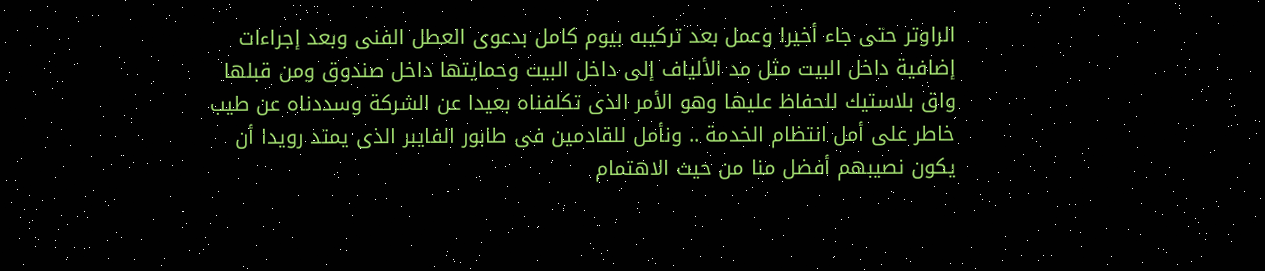الراوتر حتى جاء أخيرا وعمل بعد تركيبه بيوم كامل بدعوى العطل الفنى وبعد إجراءات إضافية داخل البيت مثل مد الألياف إلى داخل البيت وحمايتها داخل صندوق ومن قبلها واق بلاستيك للحفاظ عليها وهو الأمر الذى تكلفناه بعيدا عن الشركة وسددناه عن طيب خاطر على أمل انتظام الخدمة .. ونأمل للقادمين فى طابور الفايبر الذى يمتد رويدا أن يكون نصيبهم أفضل منا من حيث الاهتمام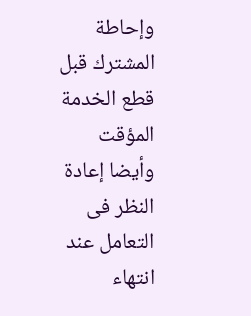وإحاطة المشترك قبل قطع الخدمة المؤقت وأيضا إعادة النظر فى التعامل عند انتهاء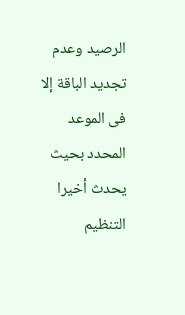الرصيد وعدم تجديد الباقة إلا فى الموعد المحدد بحيث يحدث أخيرا التنظيم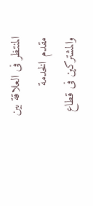المنتظر فى العلاقة بين مقدم الخدمة والمشتركين فى قطاع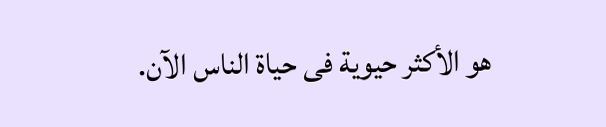هو الأكثر حيوية فى حياة الناس الآن.